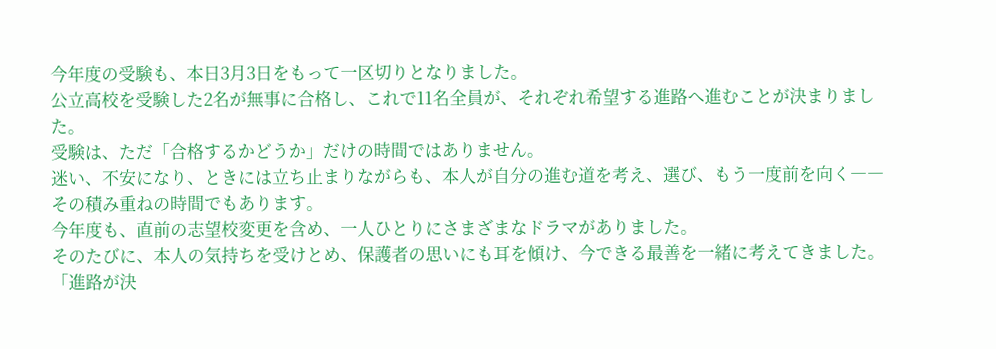今年度の受験も、本日3月3日をもって一区切りとなりました。
公立高校を受験した2名が無事に合格し、これで11名全員が、それぞれ希望する進路へ進むことが決まりました。
受験は、ただ「合格するかどうか」だけの時間ではありません。
迷い、不安になり、ときには立ち止まりながらも、本人が自分の進む道を考え、選び、もう一度前を向く――その積み重ねの時間でもあります。
今年度も、直前の志望校変更を含め、一人ひとりにさまざまなドラマがありました。
そのたびに、本人の気持ちを受けとめ、保護者の思いにも耳を傾け、今できる最善を一緒に考えてきました。
「進路が決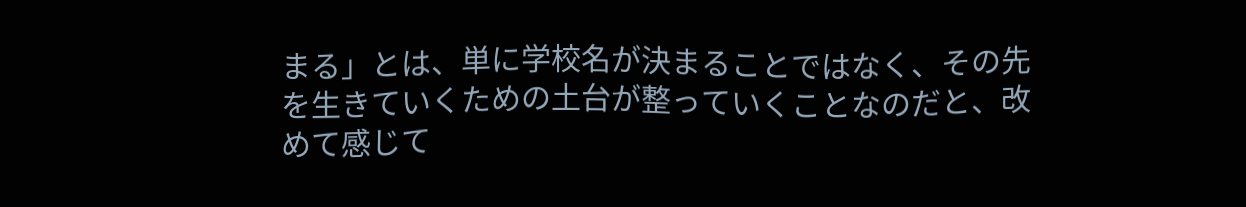まる」とは、単に学校名が決まることではなく、その先を生きていくための土台が整っていくことなのだと、改めて感じて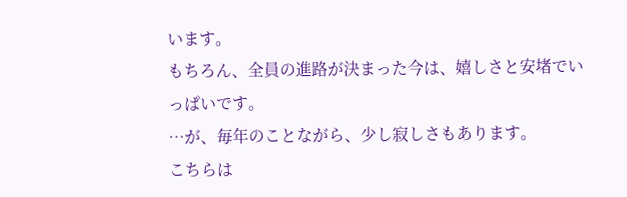います。
もちろん、全員の進路が決まった今は、嬉しさと安堵でいっぱいです。
…が、毎年のことながら、少し寂しさもあります。
こちらは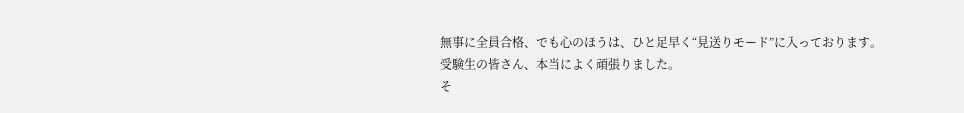無事に全員合格、でも心のほうは、ひと足早く“見送りモード”に入っております。
受験生の皆さん、本当によく頑張りました。
そ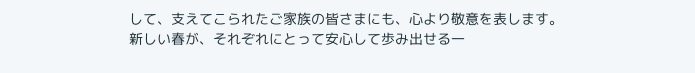して、支えてこられたご家族の皆さまにも、心より敬意を表します。
新しい春が、それぞれにとって安心して歩み出せる一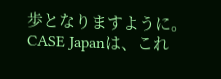歩となりますように。
CASE Japanは、これ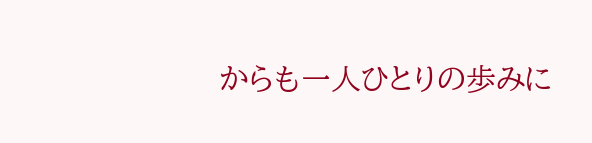からも一人ひとりの歩みに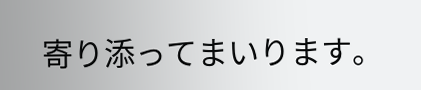寄り添ってまいります。